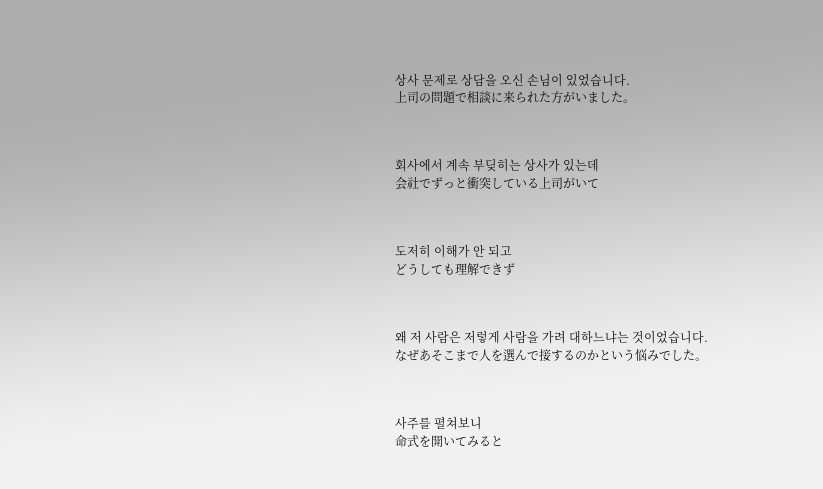상사 문제로 상담을 오신 손님이 있었습니다.
上司の問題で相談に来られた方がいました。



회사에서 계속 부딪히는 상사가 있는데
会社でずっと衝突している上司がいて



도저히 이해가 안 되고
どうしても理解できず



왜 저 사람은 저렇게 사람을 가려 대하느냐는 것이었습니다.
なぜあそこまで人を選んで接するのかという悩みでした。



사주를 펼쳐보니
命式を開いてみると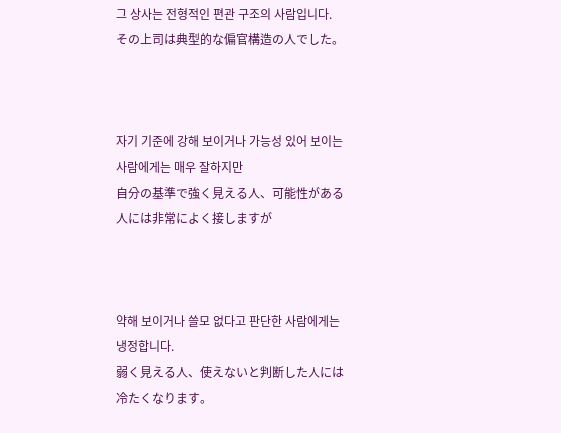그 상사는 전형적인 편관 구조의 사람입니다.
その上司は典型的な偏官構造の人でした。



자기 기준에 강해 보이거나 가능성 있어 보이는 사람에게는 매우 잘하지만
自分の基準で強く見える人、可能性がある人には非常によく接しますが



약해 보이거나 쓸모 없다고 판단한 사람에게는 냉정합니다.
弱く見える人、使えないと判断した人には冷たくなります。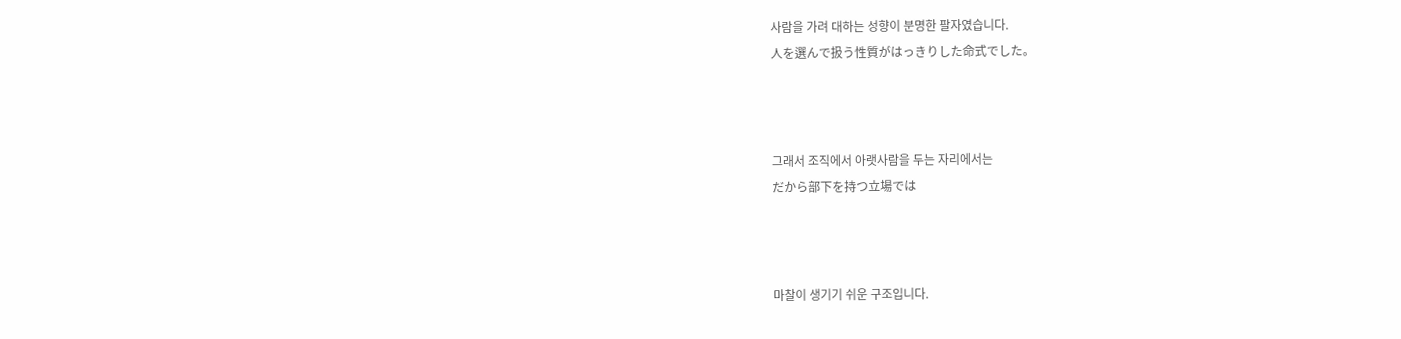사람을 가려 대하는 성향이 분명한 팔자였습니다.
人を選んで扱う性質がはっきりした命式でした。



그래서 조직에서 아랫사람을 두는 자리에서는
だから部下を持つ立場では



마찰이 생기기 쉬운 구조입니다.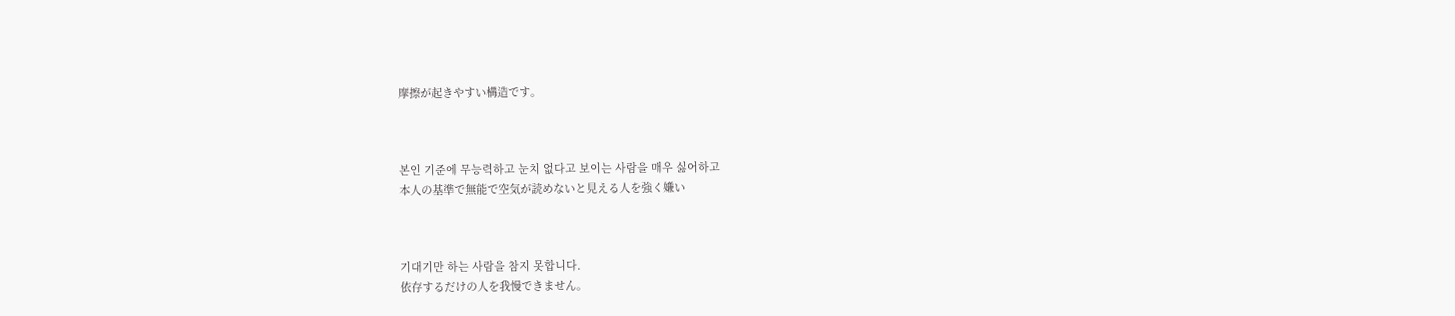摩擦が起きやすい構造です。



본인 기준에 무능력하고 눈치 없다고 보이는 사람을 매우 싫어하고
本人の基準で無能で空気が読めないと見える人を強く嫌い



기대기만 하는 사람을 참지 못합니다.
依存するだけの人を我慢できません。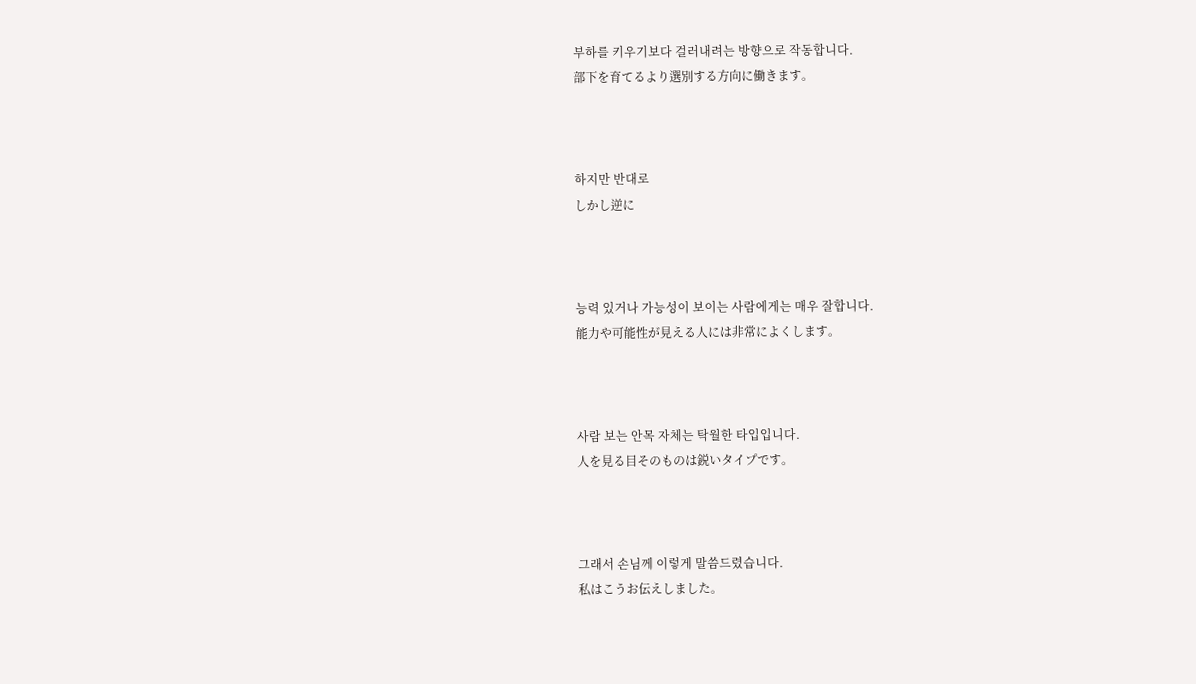부하를 키우기보다 걸러내려는 방향으로 작동합니다.
部下を育てるより選別する方向に働きます。



하지만 반대로
しかし逆に



능력 있거나 가능성이 보이는 사람에게는 매우 잘합니다.
能力や可能性が見える人には非常によくします。



사람 보는 안목 자체는 탁월한 타입입니다.
人を見る目そのものは鋭いタイプです。



그래서 손님께 이렇게 말씀드렸습니다.
私はこうお伝えしました。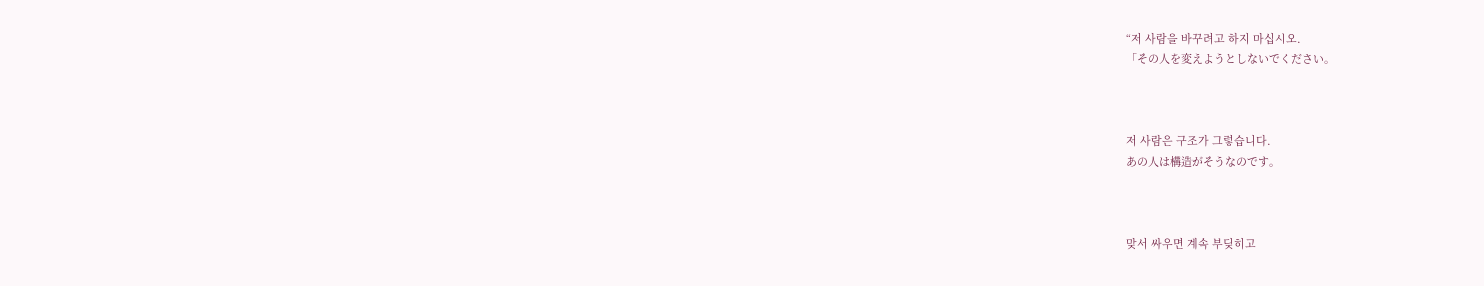“저 사람을 바꾸려고 하지 마십시오.
「その人を変えようとしないでください。



저 사람은 구조가 그렇습니다.
あの人は構造がそうなのです。



맞서 싸우면 계속 부딪히고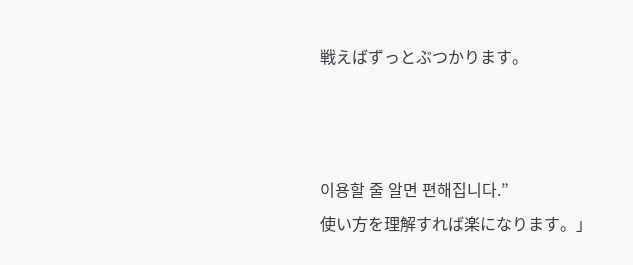戦えばずっとぶつかります。



이용할 줄 알면 편해집니다.”
使い方を理解すれば楽になります。」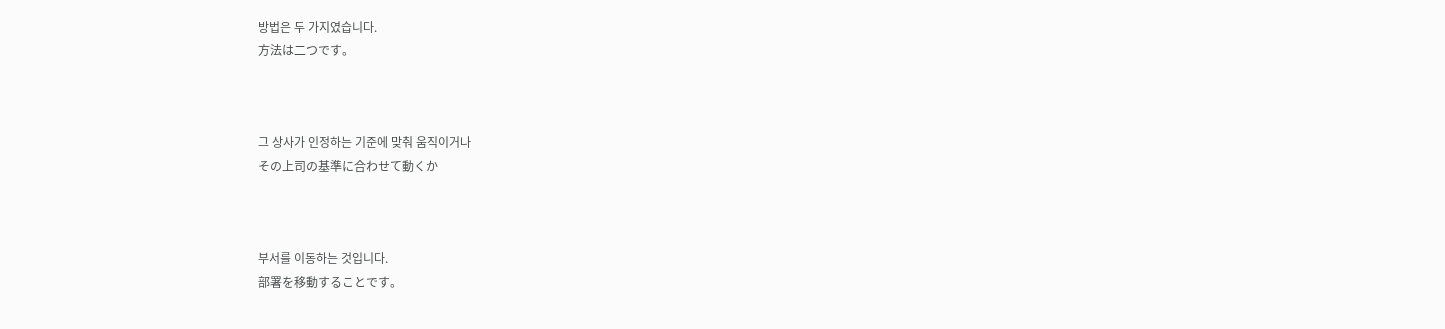방법은 두 가지였습니다.
方法は二つです。



그 상사가 인정하는 기준에 맞춰 움직이거나
その上司の基準に合わせて動くか



부서를 이동하는 것입니다.
部署を移動することです。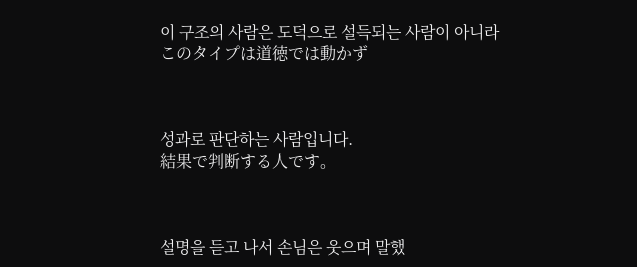이 구조의 사람은 도덕으로 설득되는 사람이 아니라
このタイプは道徳では動かず



성과로 판단하는 사람입니다.
結果で判断する人です。



설명을 듣고 나서 손님은 웃으며 말했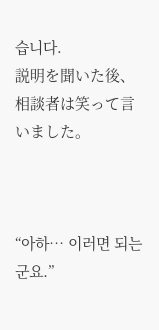습니다.
説明を聞いた後、相談者は笑って言いました。



“아하… 이러면 되는군요.”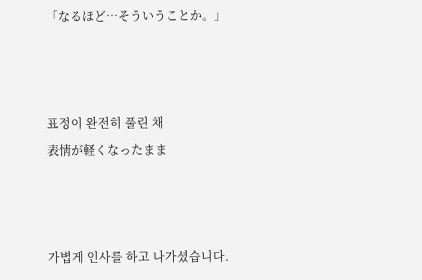「なるほど…そういうことか。」



표정이 완전히 풀린 채
表情が軽くなったまま



가볍게 인사를 하고 나가셨습니다.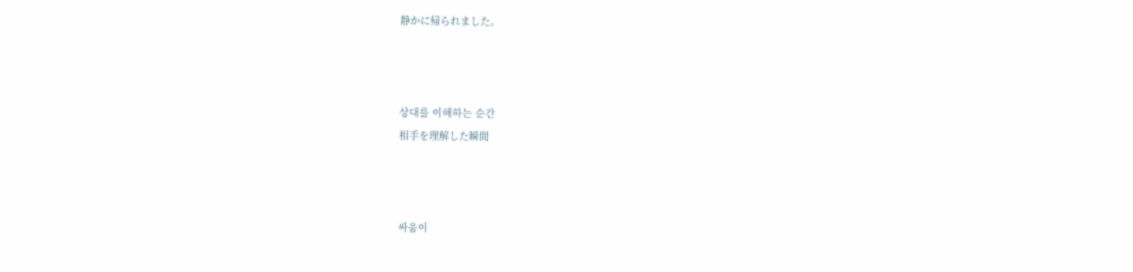静かに帰られました。



상대를 이해하는 순간
相手を理解した瞬間



싸움이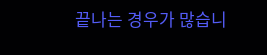끝나는 경우가 많습니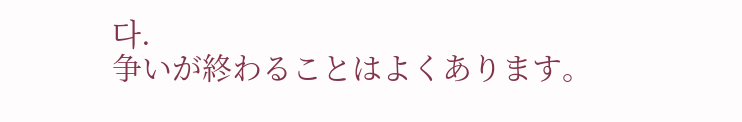다.
争いが終わることはよくあります。